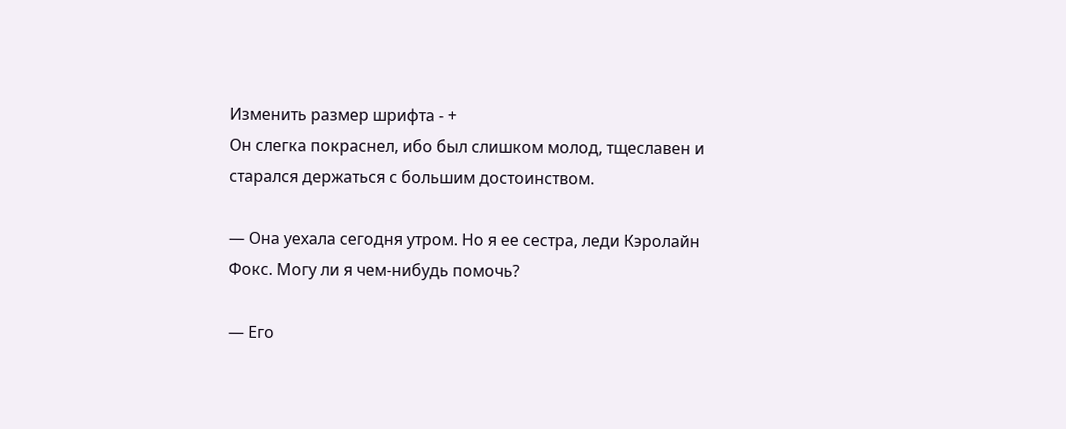Изменить размер шрифта - +
Он слегка покраснел, ибо был слишком молод, тщеславен и старался держаться с большим достоинством.

— Она уехала сегодня утром. Но я ее сестра, леди Кэролайн Фокс. Могу ли я чем-нибудь помочь?

— Его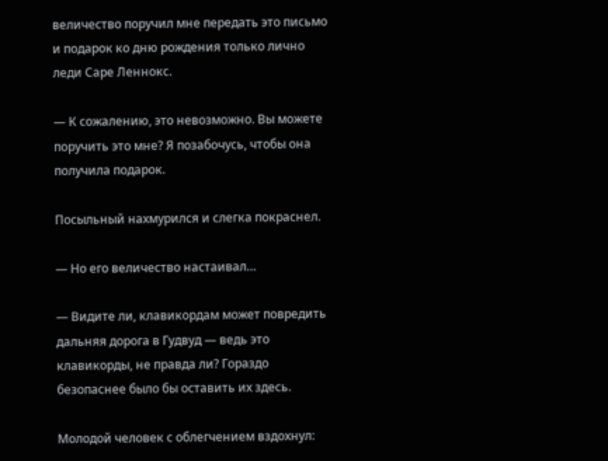величество поручил мне передать это письмо и подарок ко дню рождения только лично леди Саре Леннокс.

— К сожалению, это невозможно. Вы можете поручить это мне? Я позабочусь, чтобы она получила подарок.

Посыльный нахмурился и слегка покраснел.

— Но его величество настаивал…

— Видите ли, клавикордам может повредить дальняя дорога в Гудвуд — ведь это клавикорды, не правда ли? Гораздо безопаснее было бы оставить их здесь.

Молодой человек с облегчением вздохнул: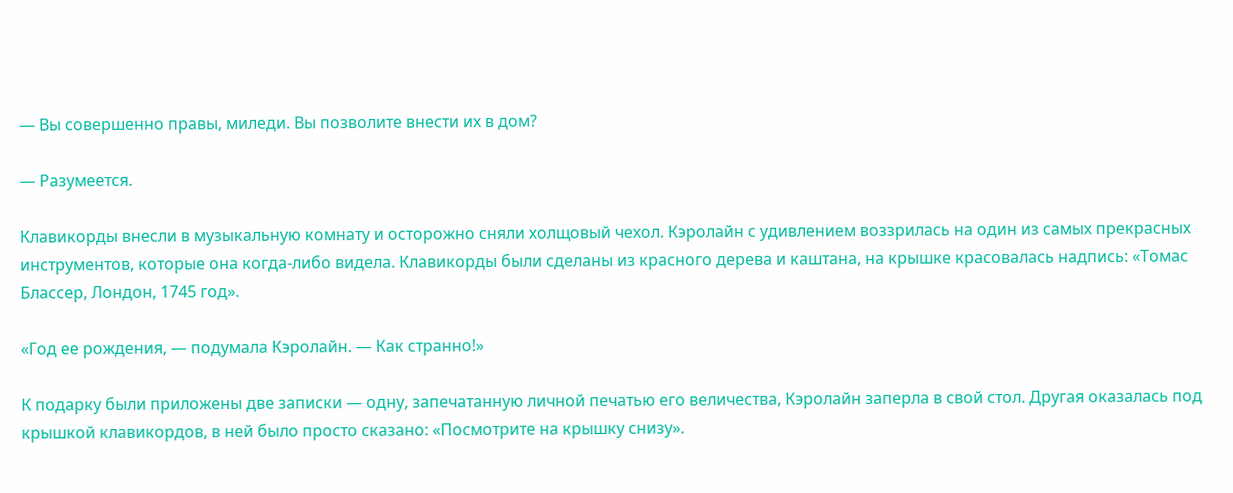— Вы совершенно правы, миледи. Вы позволите внести их в дом?

— Разумеется.

Клавикорды внесли в музыкальную комнату и осторожно сняли холщовый чехол. Кэролайн с удивлением воззрилась на один из самых прекрасных инструментов, которые она когда-либо видела. Клавикорды были сделаны из красного дерева и каштана, на крышке красовалась надпись: «Томас Блассер, Лондон, 1745 год».

«Год ее рождения, — подумала Кэролайн. — Как странно!»

К подарку были приложены две записки — одну, запечатанную личной печатью его величества, Кэролайн заперла в свой стол. Другая оказалась под крышкой клавикордов, в ней было просто сказано: «Посмотрите на крышку снизу».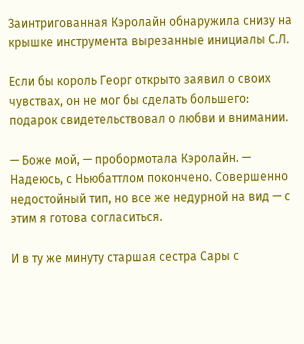Заинтригованная Кэролайн обнаружила снизу на крышке инструмента вырезанные инициалы С.Л.

Если бы король Георг открыто заявил о своих чувствах, он не мог бы сделать большего: подарок свидетельствовал о любви и внимании.

— Боже мой, — пробормотала Кэролайн. — Надеюсь, с Ньюбаттлом покончено. Совершенно недостойный тип, но все же недурной на вид — с этим я готова согласиться.

И в ту же минуту старшая сестра Сары с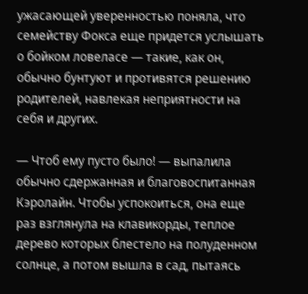ужасающей уверенностью поняла, что семейству Фокса еще придется услышать о бойком ловеласе — такие, как он, обычно бунтуют и противятся решению родителей, навлекая неприятности на себя и других.

— Чтоб ему пусто было! — выпалила обычно сдержанная и благовоспитанная Кэролайн. Чтобы успокоиться, она еще раз взглянула на клавикорды, теплое дерево которых блестело на полуденном солнце, а потом вышла в сад, пытаясь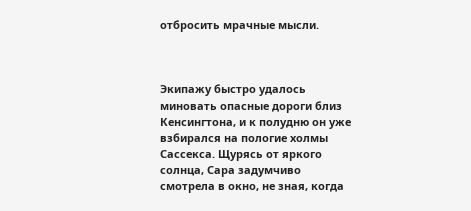отбросить мрачные мысли.



Экипажу быстро удалось миновать опасные дороги близ Кенсингтона, и к полудню он уже взбирался на пологие холмы Сассекса. Щурясь от яркого солнца, Сара задумчиво смотрела в окно, не зная, когда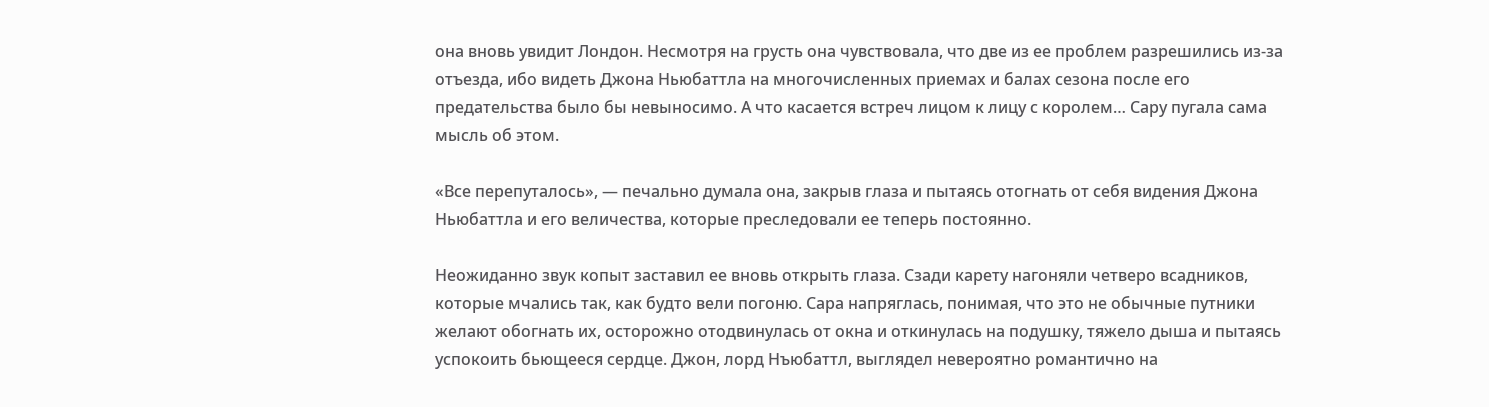она вновь увидит Лондон. Несмотря на грусть она чувствовала, что две из ее проблем разрешились из-за отъезда, ибо видеть Джона Ньюбаттла на многочисленных приемах и балах сезона после его предательства было бы невыносимо. А что касается встреч лицом к лицу с королем… Сару пугала сама мысль об этом.

«Все перепуталось», — печально думала она, закрыв глаза и пытаясь отогнать от себя видения Джона Ньюбаттла и его величества, которые преследовали ее теперь постоянно.

Неожиданно звук копыт заставил ее вновь открыть глаза. Сзади карету нагоняли четверо всадников, которые мчались так, как будто вели погоню. Сара напряглась, понимая, что это не обычные путники желают обогнать их, осторожно отодвинулась от окна и откинулась на подушку, тяжело дыша и пытаясь успокоить бьющееся сердце. Джон, лорд Нъюбаттл, выглядел невероятно романтично на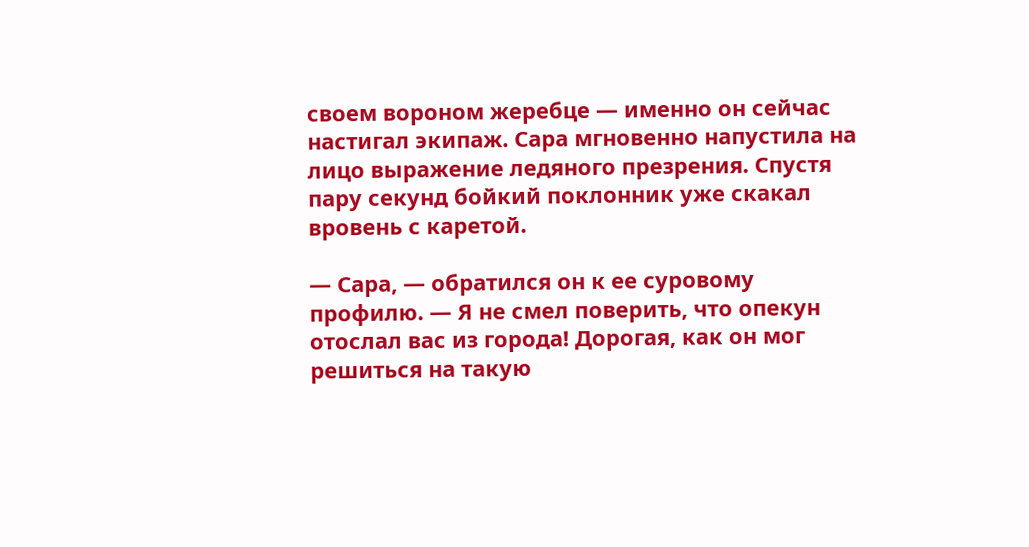своем вороном жеребце — именно он сейчас настигал экипаж. Сара мгновенно напустила на лицо выражение ледяного презрения. Спустя пару секунд бойкий поклонник уже скакал вровень с каретой.

— Сара, — обратился он к ее суровому профилю. — Я не смел поверить, что опекун отослал вас из города! Дорогая, как он мог решиться на такую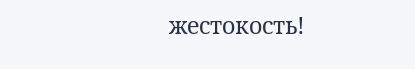жестокость!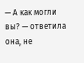— А как могли вы? — ответила она, не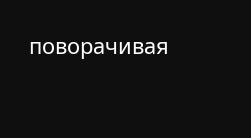поворачивая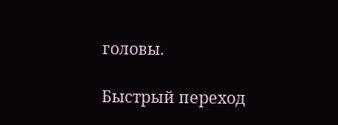головы.

Быстрый переход